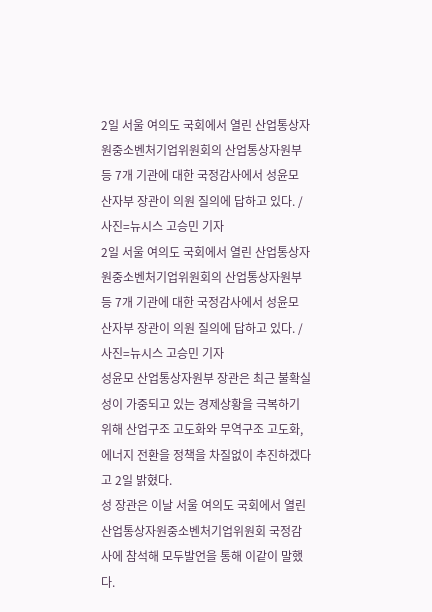2일 서울 여의도 국회에서 열린 산업통상자원중소벤처기업위원회의 산업통상자원부 등 7개 기관에 대한 국정감사에서 성윤모 산자부 장관이 의원 질의에 답하고 있다. /사진=뉴시스 고승민 기자
2일 서울 여의도 국회에서 열린 산업통상자원중소벤처기업위원회의 산업통상자원부 등 7개 기관에 대한 국정감사에서 성윤모 산자부 장관이 의원 질의에 답하고 있다. /사진=뉴시스 고승민 기자
성윤모 산업통상자원부 장관은 최근 불확실성이 가중되고 있는 경제상황을 극복하기 위해 산업구조 고도화와 무역구조 고도화, 에너지 전환을 정책을 차질없이 추진하겠다고 2일 밝혔다.
성 장관은 이날 서울 여의도 국회에서 열린 산업통상자원중소벤처기업위원회 국정감사에 참석해 모두발언을 통해 이같이 말했다.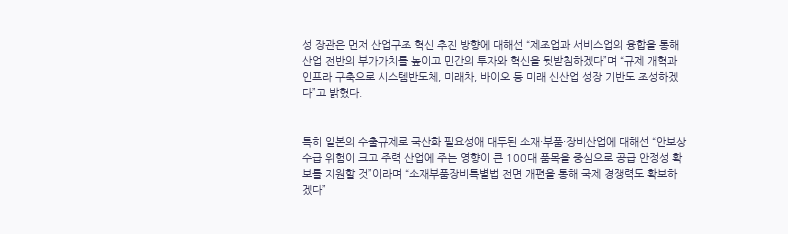성 장관은 먼저 산업구조 혁신 추진 방향에 대해선 “제조업과 서비스업의 융합을 통해 산업 전반의 부가가치를 높이고 민간의 투자와 혁신을 뒷받침하겠다”며 “규제 개혁과 인프라 구축으로 시스템반도체, 미래차, 바이오 등 미래 신산업 성장 기반도 조성하겠다”고 밝혔다.


특히 일본의 수출규제로 국산화 필요성애 대두된 소재·부품·장비산업에 대해선 “안보상 수급 위험이 크고 주력 산업에 주는 영향이 큰 100대 품목을 중심으로 공급 안정성 확보를 지원할 것”이라며 “소재부품장비특별법 전면 개편을 통해 국제 경쟁력도 확보하겠다”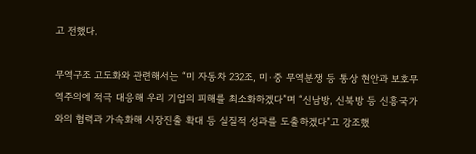고 전했다.

무역구조 고도화와 관련해서는 “미 자동차 232조, 미·중 무역분쟁 등 통상 현안과 보호무역주의에 적극 대응해 우리 기업의 피해를 최소화하겠다”며 “신남방, 신북방 등 신흥국가와의 협력과 가속화해 시장진출 확대 등 실질적 성과를 도출하겠다”고 강조했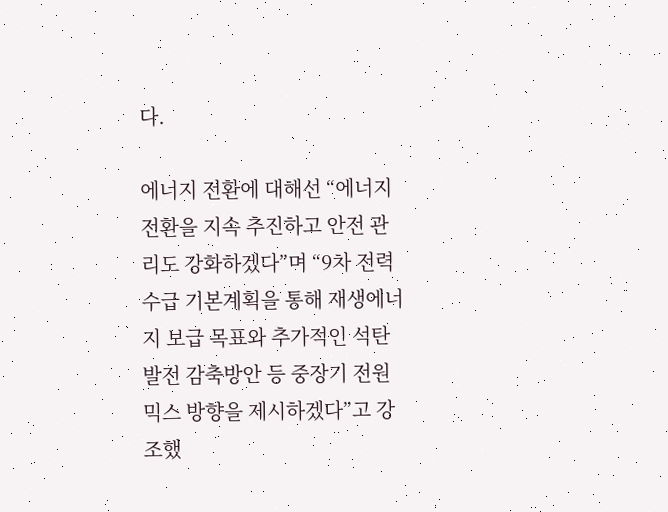다.

에너지 전환에 대해선 “에너지 전환을 지속 추진하고 안전 관리도 강화하겠다”며 “9차 전력수급 기본계획을 통해 재생에너지 보급 목표와 추가적인 석탄발전 감축방안 등 중장기 전원믹스 방향을 제시하겠다”고 강조했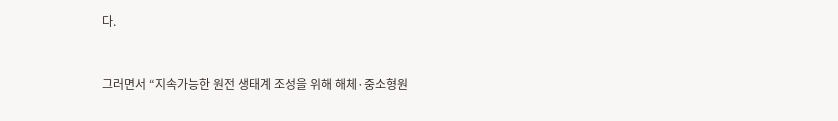다.


그러면서 “지속가능한 원전 생태계 조성을 위해 해체·중소형원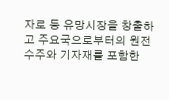자로 등 유망시장을 창출하고 주요국으로부터의 원전 수주와 기자재를 포함한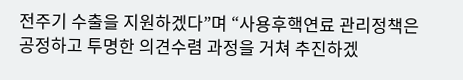전주기 수출을 지원하겠다”며 “사용후핵연료 관리정책은 공정하고 투명한 의견수렴 과정을 거쳐 추진하겠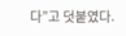다”고 덧붙였다.